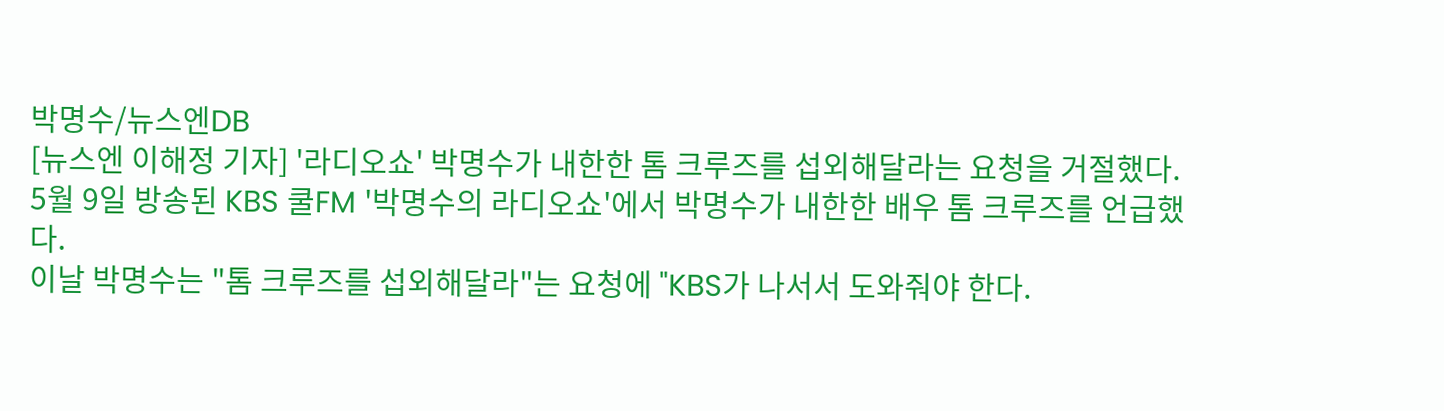박명수/뉴스엔DB
[뉴스엔 이해정 기자] '라디오쇼' 박명수가 내한한 톰 크루즈를 섭외해달라는 요청을 거절했다.
5월 9일 방송된 KBS 쿨FM '박명수의 라디오쇼'에서 박명수가 내한한 배우 톰 크루즈를 언급했다.
이날 박명수는 "톰 크루즈를 섭외해달라"는 요청에 "KBS가 나서서 도와줘야 한다.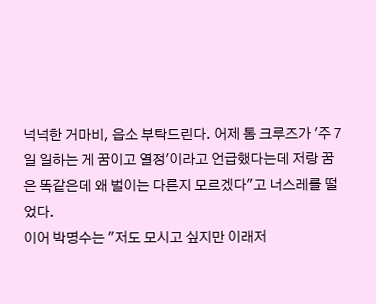넉넉한 거마비, 읍소 부탁드린다. 어제 톰 크루즈가 '주 7일 일하는 게 꿈이고 열정'이라고 언급했다는데 저랑 꿈은 똑같은데 왜 벌이는 다른지 모르겠다"고 너스레를 떨었다.
이어 박명수는 "저도 모시고 싶지만 이래저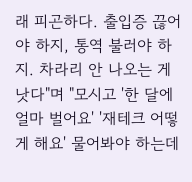래 피곤하다. 출입증 끊어야 하지, 통역 불러야 하지. 차라리 안 나오는 게 낫다"며 "모시고 '한 달에 얼마 벌어요' '재테크 어떻게 해요' 물어봐야 하는데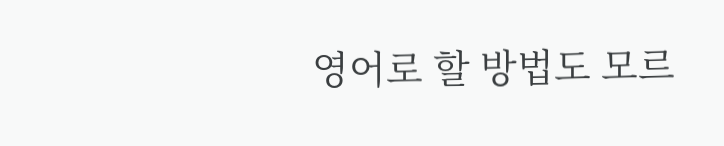영어로 할 방법도 모르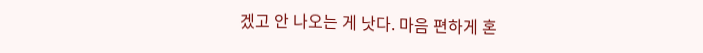겠고 안 나오는 게 낫다. 마음 편하게 혼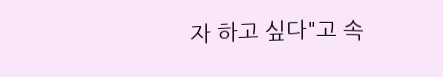자 하고 싶다"고 속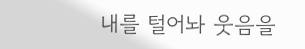내를 털어놔 웃음을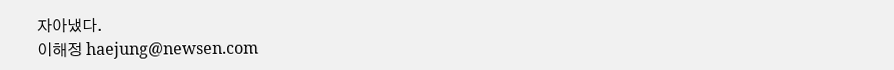자아냈다.
이해정 haejung@newsen.com